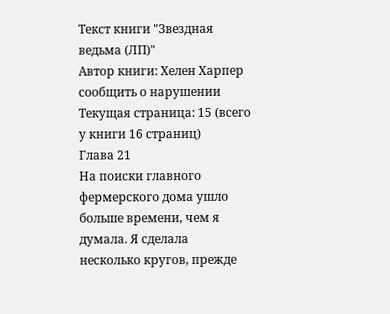Текст книги "Звездная ведьма (ЛП)"
Автор книги: Хелен Харпер
сообщить о нарушении
Текущая страница: 15 (всего у книги 16 страниц)
Глава 21
На поиски главного фермерского дома ушло больше времени, чем я думала. Я сделала несколько кругов, прежде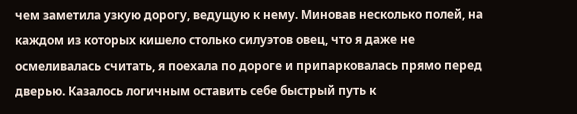чем заметила узкую дорогу, ведущую к нему. Миновав несколько полей, на каждом из которых кишело столько силуэтов овец, что я даже не осмеливалась считать, я поехала по дороге и припарковалась прямо перед дверью. Казалось логичным оставить себе быстрый путь к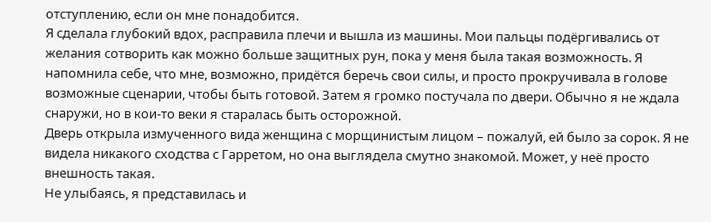отступлению, если он мне понадобится.
Я сделала глубокий вдох, расправила плечи и вышла из машины. Мои пальцы подёргивались от желания сотворить как можно больше защитных рун, пока у меня была такая возможность. Я напомнила себе, что мне, возможно, придётся беречь свои силы, и просто прокручивала в голове возможные сценарии, чтобы быть готовой. Затем я громко постучала по двери. Обычно я не ждала снаружи, но в кои-то веки я старалась быть осторожной.
Дверь открыла измученного вида женщина с морщинистым лицом – пожалуй, ей было за сорок. Я не видела никакого сходства с Гарретом, но она выглядела смутно знакомой. Может, у неё просто внешность такая.
Не улыбаясь, я представилась и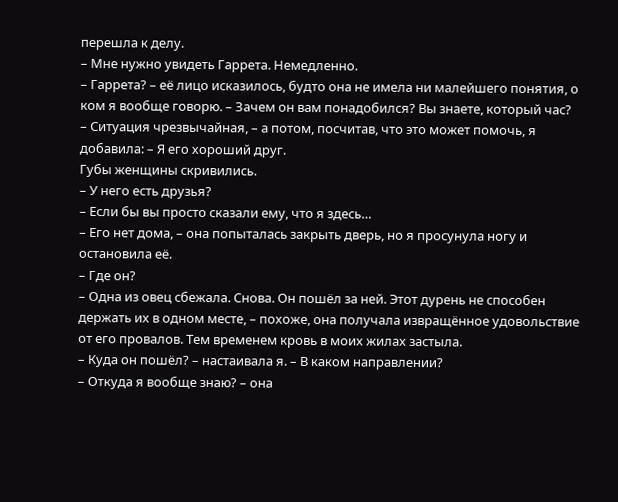перешла к делу.
– Мне нужно увидеть Гаррета. Немедленно.
– Гаррета? – её лицо исказилось, будто она не имела ни малейшего понятия, о ком я вообще говорю. – Зачем он вам понадобился? Вы знаете, который час?
– Ситуация чрезвычайная, – а потом, посчитав, что это может помочь, я добавила: – Я его хороший друг.
Губы женщины скривились.
– У него есть друзья?
– Если бы вы просто сказали ему, что я здесь…
– Его нет дома, – она попыталась закрыть дверь, но я просунула ногу и остановила её.
– Где он?
– Одна из овец сбежала. Снова. Он пошёл за ней. Этот дурень не способен держать их в одном месте, – похоже, она получала извращённое удовольствие от его провалов. Тем временем кровь в моих жилах застыла.
– Куда он пошёл? – настаивала я. – В каком направлении?
– Откуда я вообще знаю? – она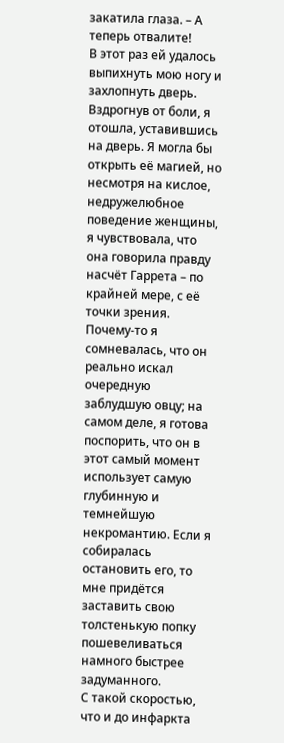закатила глаза. – А теперь отвалите!
В этот раз ей удалось выпихнуть мою ногу и захлопнуть дверь. Вздрогнув от боли, я отошла, уставившись на дверь. Я могла бы открыть её магией, но несмотря на кислое, недружелюбное поведение женщины, я чувствовала, что она говорила правду насчёт Гаррета – по крайней мере, с её точки зрения. Почему-то я сомневалась, что он реально искал очередную заблудшую овцу; на самом деле, я готова поспорить, что он в этот самый момент использует самую глубинную и темнейшую некромантию. Если я собиралась остановить его, то мне придётся заставить свою толстенькую попку пошевеливаться намного быстрее задуманного.
С такой скоростью, что и до инфаркта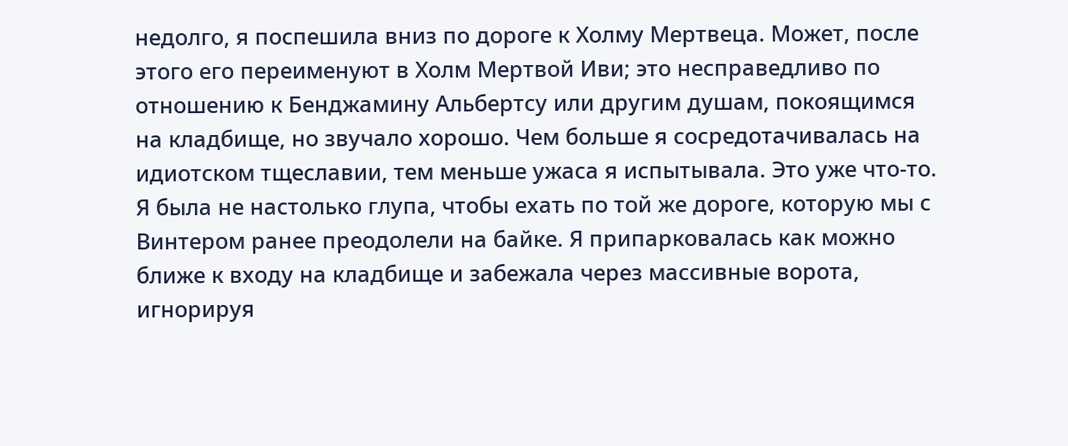недолго, я поспешила вниз по дороге к Холму Мертвеца. Может, после этого его переименуют в Холм Мертвой Иви; это несправедливо по отношению к Бенджамину Альбертсу или другим душам, покоящимся на кладбище, но звучало хорошо. Чем больше я сосредотачивалась на идиотском тщеславии, тем меньше ужаса я испытывала. Это уже что-то.
Я была не настолько глупа, чтобы ехать по той же дороге, которую мы с Винтером ранее преодолели на байке. Я припарковалась как можно ближе к входу на кладбище и забежала через массивные ворота, игнорируя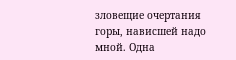зловещие очертания горы, нависшей надо мной. Одна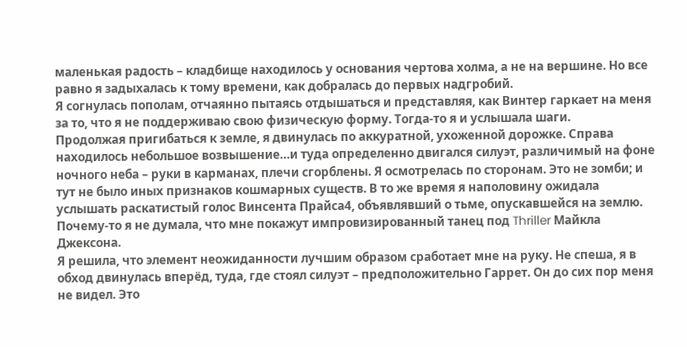маленькая радость – кладбище находилось у основания чертова холма, а не на вершине. Но все равно я задыхалась к тому времени, как добралась до первых надгробий.
Я согнулась пополам, отчаянно пытаясь отдышаться и представляя, как Винтер гаркает на меня за то, что я не поддерживаю свою физическую форму. Тогда-то я и услышала шаги.
Продолжая пригибаться к земле, я двинулась по аккуратной, ухоженной дорожке. Справа находилось небольшое возвышение…и туда определенно двигался силуэт, различимый на фоне ночного неба – руки в карманах, плечи сгорблены. Я осмотрелась по сторонам. Это не зомби; и тут не было иных признаков кошмарных существ. В то же время я наполовину ожидала услышать раскатистый голос Винсента Прайса4, объявлявший о тьме, опускавшейся на землю. Почему-то я не думала, что мне покажут импровизированный танец под Thriller Майкла Джексона.
Я решила, что элемент неожиданности лучшим образом сработает мне на руку. Не спеша, я в обход двинулась вперёд, туда, где стоял силуэт – предположительно Гаррет. Он до сих пор меня не видел. Это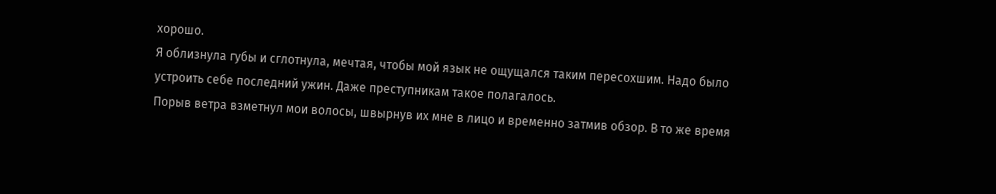хорошо.
Я облизнула губы и сглотнула, мечтая, чтобы мой язык не ощущался таким пересохшим. Надо было устроить себе последний ужин. Даже преступникам такое полагалось.
Порыв ветра взметнул мои волосы, швырнув их мне в лицо и временно затмив обзор. В то же время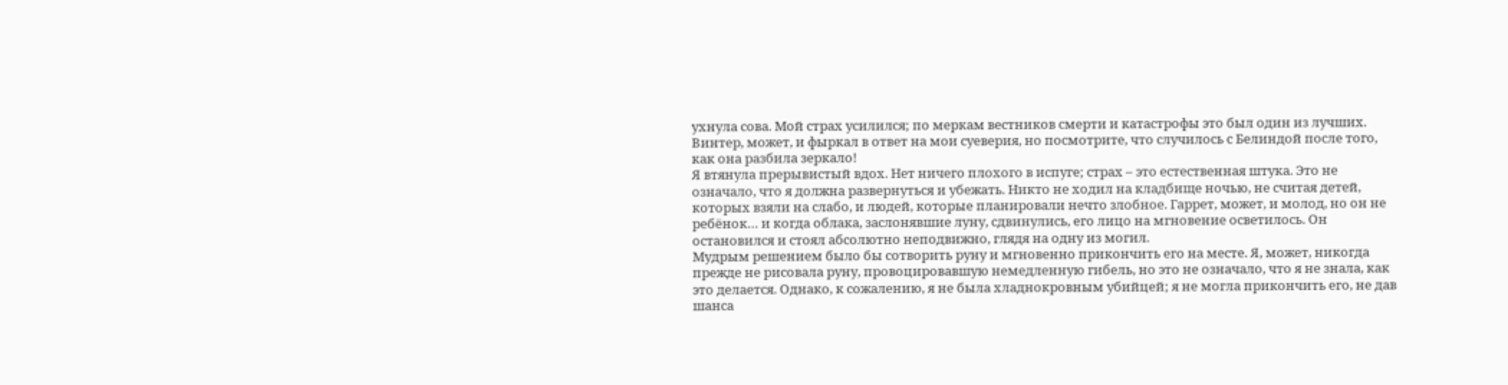ухнула сова. Мой страх усилился; по меркам вестников смерти и катастрофы это был один из лучших. Винтер, может, и фыркал в ответ на мои суеверия, но посмотрите, что случилось с Белиндой после того, как она разбила зеркало!
Я втянула прерывистый вдох. Нет ничего плохого в испуге; страх – это естественная штука. Это не означало, что я должна развернуться и убежать. Никто не ходил на кладбище ночью, не считая детей, которых взяли на слабо, и людей, которые планировали нечто злобное. Гаррет, может, и молод, но он не ребёнок… и когда облака, заслонявшие луну, сдвинулись, его лицо на мгновение осветилось. Он остановился и стоял абсолютно неподвижно, глядя на одну из могил.
Мудрым решением было бы сотворить руну и мгновенно прикончить его на месте. Я, может, никогда прежде не рисовала руну, провоцировавшую немедленную гибель, но это не означало, что я не знала, как это делается. Однако, к сожалению, я не была хладнокровным убийцей; я не могла прикончить его, не дав шанса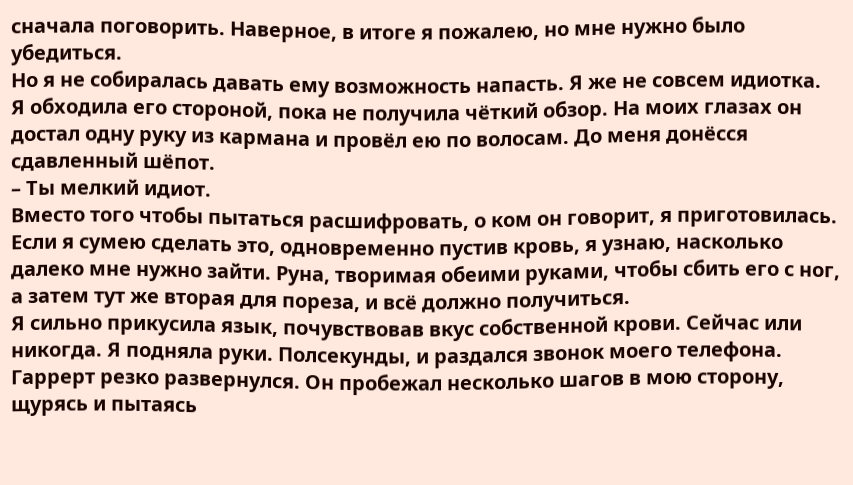сначала поговорить. Наверное, в итоге я пожалею, но мне нужно было убедиться.
Но я не собиралась давать ему возможность напасть. Я же не совсем идиотка.
Я обходила его стороной, пока не получила чёткий обзор. На моих глазах он достал одну руку из кармана и провёл ею по волосам. До меня донёсся сдавленный шёпот.
– Ты мелкий идиот.
Вместо того чтобы пытаться расшифровать, о ком он говорит, я приготовилась. Если я сумею сделать это, одновременно пустив кровь, я узнаю, насколько далеко мне нужно зайти. Руна, творимая обеими руками, чтобы сбить его с ног, а затем тут же вторая для пореза, и всё должно получиться.
Я сильно прикусила язык, почувствовав вкус собственной крови. Сейчас или никогда. Я подняла руки. Полсекунды, и раздался звонок моего телефона.
Гаррерт резко развернулся. Он пробежал несколько шагов в мою сторону, щурясь и пытаясь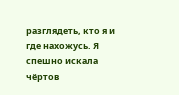разглядеть, кто я и где нахожусь. Я спешно искала чёртов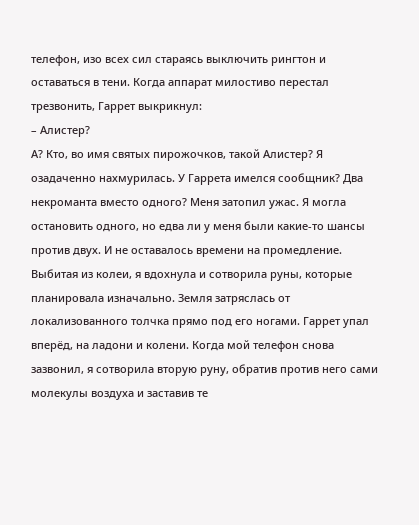телефон, изо всех сил стараясь выключить рингтон и оставаться в тени. Когда аппарат милостиво перестал трезвонить, Гаррет выкрикнул:
– Алистер?
А? Кто, во имя святых пирожочков, такой Алистер? Я озадаченно нахмурилась. У Гаррета имелся сообщник? Два некроманта вместо одного? Меня затопил ужас. Я могла остановить одного, но едва ли у меня были какие-то шансы против двух. И не оставалось времени на промедление.
Выбитая из колеи, я вдохнула и сотворила руны, которые планировала изначально. Земля затряслась от локализованного толчка прямо под его ногами. Гаррет упал вперёд, на ладони и колени. Когда мой телефон снова зазвонил, я сотворила вторую руну, обратив против него сами молекулы воздуха и заставив те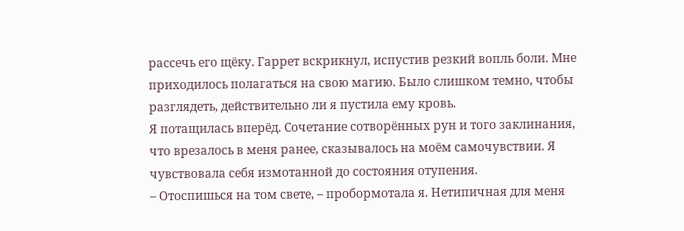рассечь его щёку. Гаррет вскрикнул, испустив резкий вопль боли. Мне приходилось полагаться на свою магию. Было слишком темно, чтобы разглядеть, действительно ли я пустила ему кровь.
Я потащилась вперёд. Сочетание сотворённых рун и того заклинания, что врезалось в меня ранее, сказывалось на моём самочувствии. Я чувствовала себя измотанной до состояния отупения.
– Отоспишься на том свете, – пробормотала я. Нетипичная для меня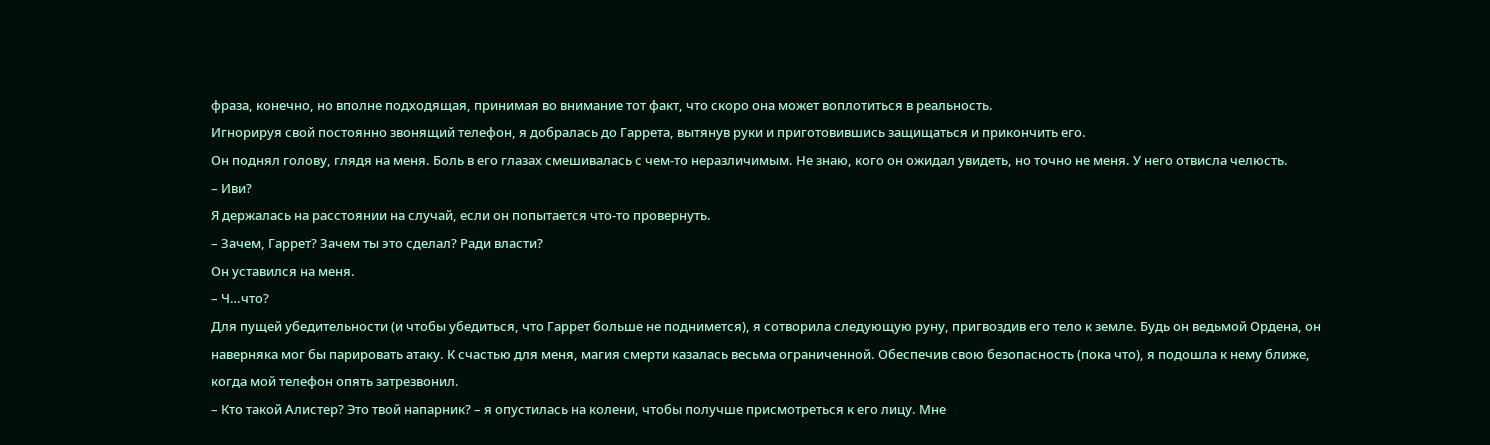фраза, конечно, но вполне подходящая, принимая во внимание тот факт, что скоро она может воплотиться в реальность.
Игнорируя свой постоянно звонящий телефон, я добралась до Гаррета, вытянув руки и приготовившись защищаться и прикончить его.
Он поднял голову, глядя на меня. Боль в его глазах смешивалась с чем-то неразличимым. Не знаю, кого он ожидал увидеть, но точно не меня. У него отвисла челюсть.
– Иви?
Я держалась на расстоянии на случай, если он попытается что-то провернуть.
– Зачем, Гаррет? Зачем ты это сделал? Ради власти?
Он уставился на меня.
– Ч…что?
Для пущей убедительности (и чтобы убедиться, что Гаррет больше не поднимется), я сотворила следующую руну, пригвоздив его тело к земле. Будь он ведьмой Ордена, он наверняка мог бы парировать атаку. К счастью для меня, магия смерти казалась весьма ограниченной. Обеспечив свою безопасность (пока что), я подошла к нему ближе, когда мой телефон опять затрезвонил.
– Кто такой Алистер? Это твой напарник? – я опустилась на колени, чтобы получше присмотреться к его лицу. Мне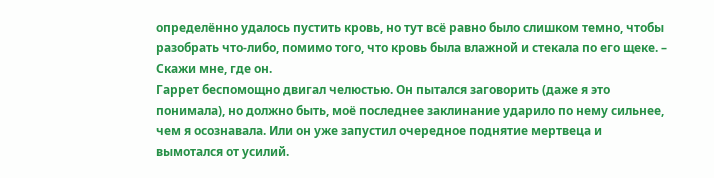определённо удалось пустить кровь, но тут всё равно было слишком темно, чтобы разобрать что-либо, помимо того, что кровь была влажной и стекала по его щеке. – Скажи мне, где он.
Гаррет беспомощно двигал челюстью. Он пытался заговорить (даже я это понимала), но должно быть, моё последнее заклинание ударило по нему сильнее, чем я осознавала. Или он уже запустил очередное поднятие мертвеца и вымотался от усилий.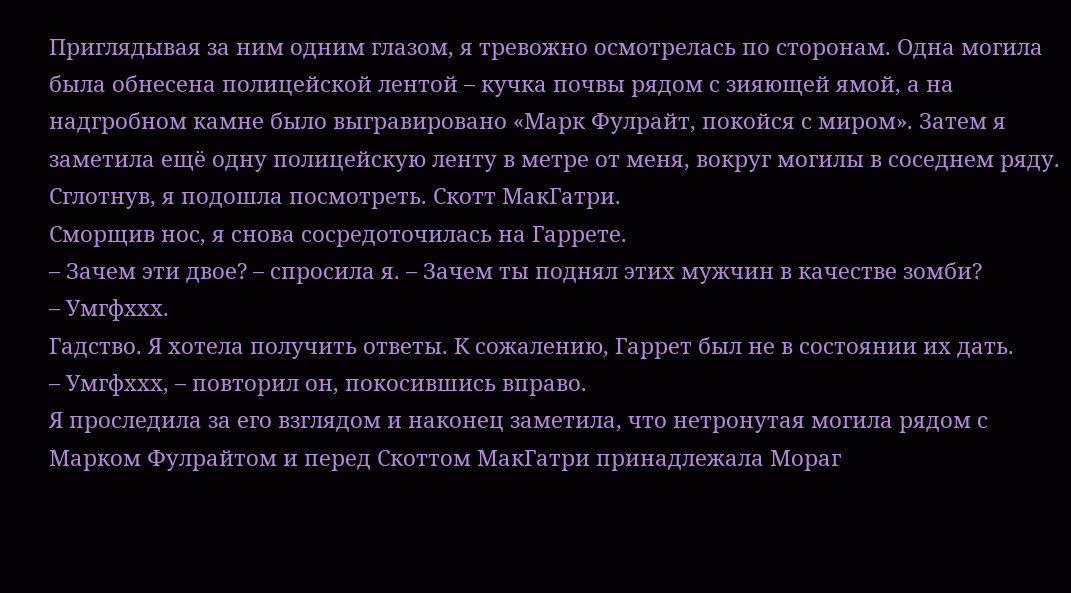Приглядывая за ним одним глазом, я тревожно осмотрелась по сторонам. Одна могила была обнесена полицейской лентой – кучка почвы рядом с зияющей ямой, а на надгробном камне было выгравировано «Марк Фулрайт, покойся с миром». Затем я заметила ещё одну полицейскую ленту в метре от меня, вокруг могилы в соседнем ряду. Сглотнув, я подошла посмотреть. Скотт МакГатри.
Сморщив нос, я снова сосредоточилась на Гаррете.
– Зачем эти двое? – спросила я. – Зачем ты поднял этих мужчин в качестве зомби?
– Умгфххх.
Гадство. Я хотела получить ответы. К сожалению, Гаррет был не в состоянии их дать.
– Умгфххх, – повторил он, покосившись вправо.
Я проследила за его взглядом и наконец заметила, что нетронутая могила рядом с Марком Фулрайтом и перед Скоттом МакГатри принадлежала Мораг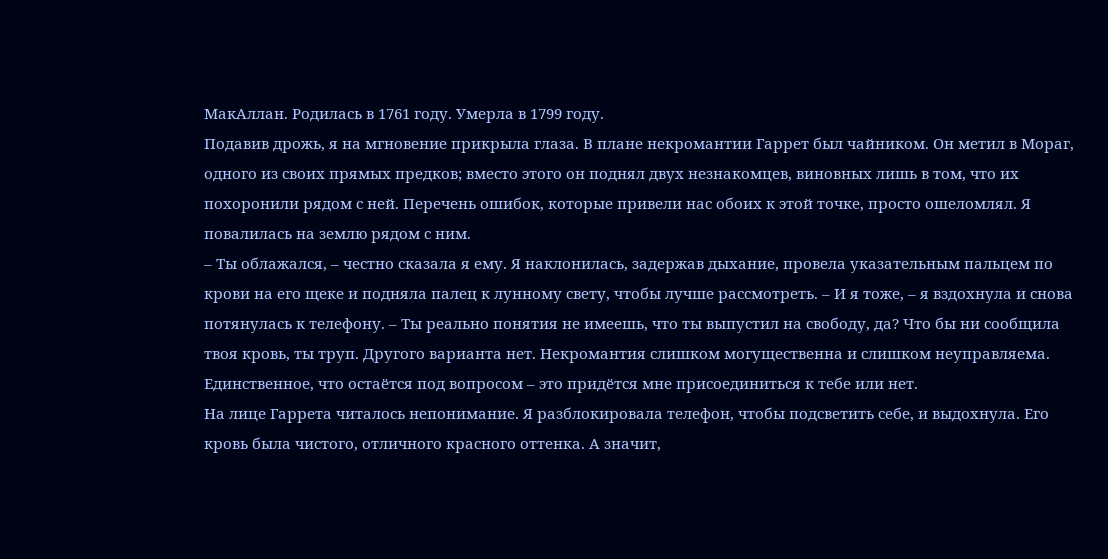МакАллан. Родилась в 1761 году. Умерла в 1799 году.
Подавив дрожь, я на мгновение прикрыла глаза. В плане некромантии Гаррет был чайником. Он метил в Мораг, одного из своих прямых предков; вместо этого он поднял двух незнакомцев, виновных лишь в том, что их похоронили рядом с ней. Перечень ошибок, которые привели нас обоих к этой точке, просто ошеломлял. Я повалилась на землю рядом с ним.
– Ты облажался, – честно сказала я ему. Я наклонилась, задержав дыхание, провела указательным пальцем по крови на его щеке и подняла палец к лунному свету, чтобы лучше рассмотреть. – И я тоже, – я вздохнула и снова потянулась к телефону. – Ты реально понятия не имеешь, что ты выпустил на свободу, да? Что бы ни сообщила твоя кровь, ты труп. Другого варианта нет. Некромантия слишком могущественна и слишком неуправляема. Единственное, что остаётся под вопросом – это придётся мне присоединиться к тебе или нет.
На лице Гаррета читалось непонимание. Я разблокировала телефон, чтобы подсветить себе, и выдохнула. Его кровь была чистого, отличного красного оттенка. А значит,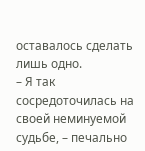оставалось сделать лишь одно.
– Я так сосредоточилась на своей неминуемой судьбе, – печально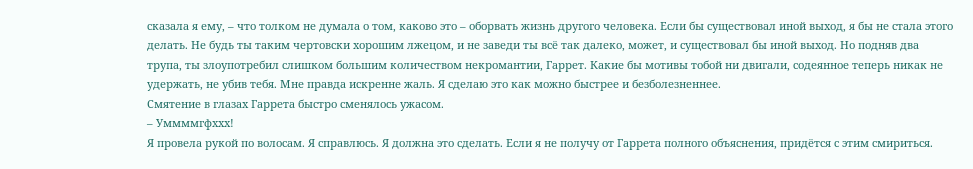сказала я ему, – что толком не думала о том, каково это – оборвать жизнь другого человека. Если бы существовал иной выход, я бы не стала этого делать. Не будь ты таким чертовски хорошим лжецом, и не заведи ты всё так далеко, может, и существовал бы иной выход. Но подняв два трупа, ты злоупотребил слишком большим количеством некромантии, Гаррет. Какие бы мотивы тобой ни двигали, содеянное теперь никак не удержать, не убив тебя. Мне правда искренне жаль. Я сделаю это как можно быстрее и безболезненнее.
Смятение в глазах Гаррета быстро сменялось ужасом.
– Уммммгфххх!
Я провела рукой по волосам. Я справлюсь. Я должна это сделать. Если я не получу от Гаррета полного объяснения, придётся с этим смириться.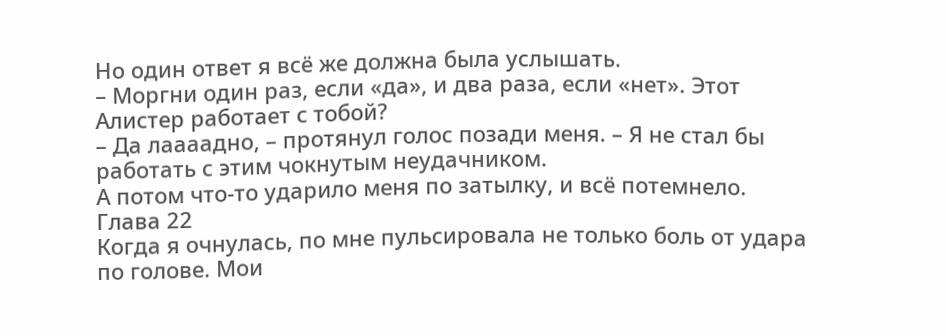Но один ответ я всё же должна была услышать.
– Моргни один раз, если «да», и два раза, если «нет». Этот Алистер работает с тобой?
– Да лаааадно, – протянул голос позади меня. – Я не стал бы работать с этим чокнутым неудачником.
А потом что-то ударило меня по затылку, и всё потемнело.
Глава 22
Когда я очнулась, по мне пульсировала не только боль от удара по голове. Мои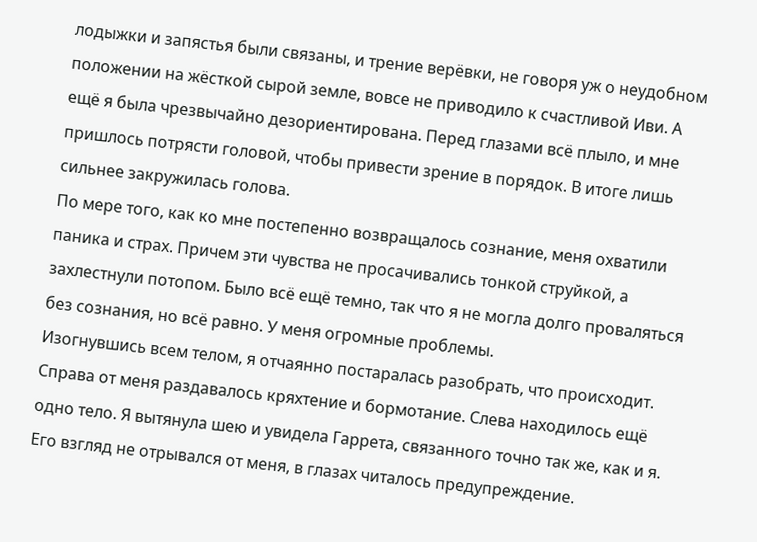лодыжки и запястья были связаны, и трение верёвки, не говоря уж о неудобном положении на жёсткой сырой земле, вовсе не приводило к счастливой Иви. А ещё я была чрезвычайно дезориентирована. Перед глазами всё плыло, и мне пришлось потрясти головой, чтобы привести зрение в порядок. В итоге лишь сильнее закружилась голова.
По мере того, как ко мне постепенно возвращалось сознание, меня охватили паника и страх. Причем эти чувства не просачивались тонкой струйкой, а захлестнули потопом. Было всё ещё темно, так что я не могла долго проваляться без сознания, но всё равно. У меня огромные проблемы.
Изогнувшись всем телом, я отчаянно постаралась разобрать, что происходит. Справа от меня раздавалось кряхтение и бормотание. Слева находилось ещё одно тело. Я вытянула шею и увидела Гаррета, связанного точно так же, как и я. Его взгляд не отрывался от меня, в глазах читалось предупреждение.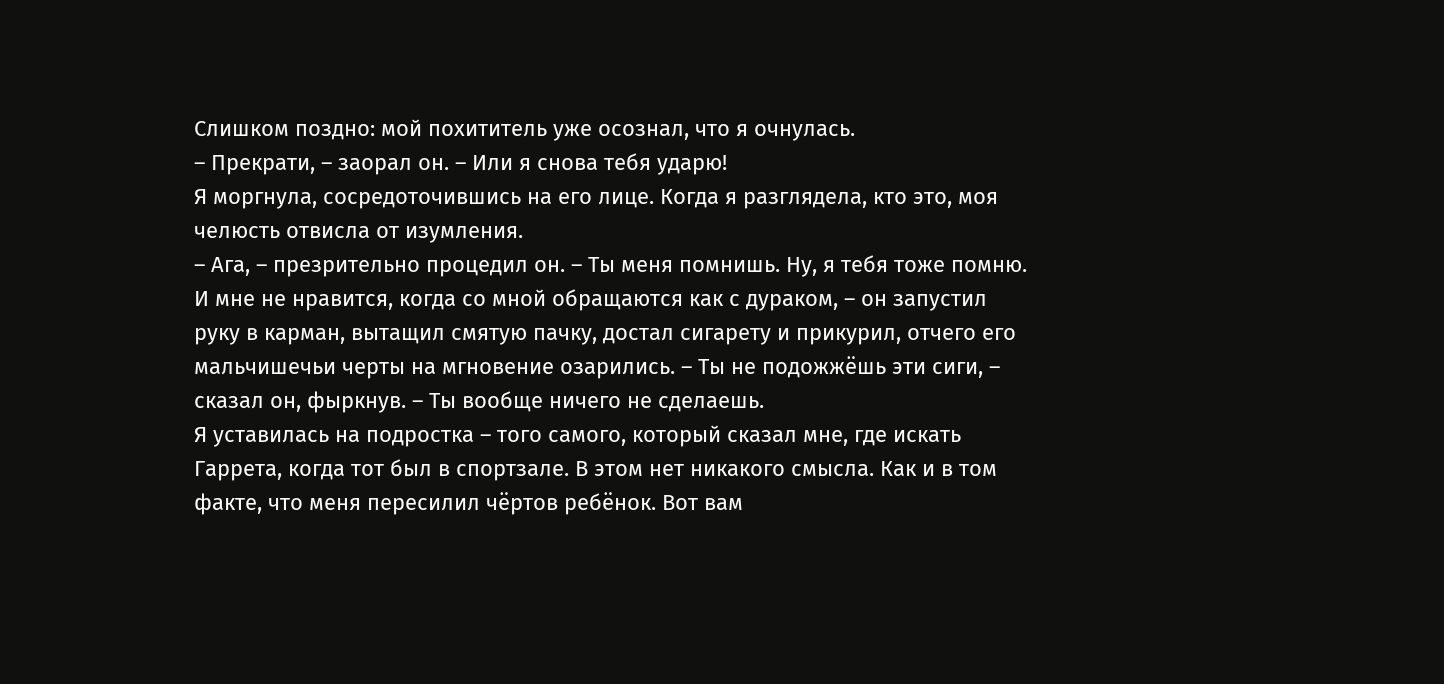Слишком поздно: мой похититель уже осознал, что я очнулась.
– Прекрати, – заорал он. – Или я снова тебя ударю!
Я моргнула, сосредоточившись на его лице. Когда я разглядела, кто это, моя челюсть отвисла от изумления.
– Ага, – презрительно процедил он. – Ты меня помнишь. Ну, я тебя тоже помню. И мне не нравится, когда со мной обращаются как с дураком, – он запустил руку в карман, вытащил смятую пачку, достал сигарету и прикурил, отчего его мальчишечьи черты на мгновение озарились. – Ты не подожжёшь эти сиги, – сказал он, фыркнув. – Ты вообще ничего не сделаешь.
Я уставилась на подростка – того самого, который сказал мне, где искать Гаррета, когда тот был в спортзале. В этом нет никакого смысла. Как и в том факте, что меня пересилил чёртов ребёнок. Вот вам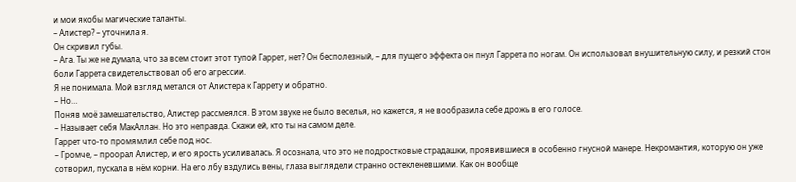и мои якобы магические таланты.
– Алистер? – уточнила я.
Он скривил губы.
– Ага. Ты же не думала, что за всем стоит этот тупой Гаррет, нет? Он бесполезный, – для пущего эффекта он пнул Гаррета по ногам. Он использовал внушительную силу, и резкий стон боли Гаррета свидетельствовал об его агрессии.
Я не понимала. Мой взгляд метался от Алистера к Гаррету и обратно.
– Но…
Поняв моё замешательство, Алистер рассмеялся. В этом звуке не было веселья, но кажется, я не вообразила себе дрожь в его голосе.
– Называет себя МакАллан. Но это неправда. Скажи ей, кто ты на самом деле.
Гаррет что-то промямлил себе под нос.
– Громче, – проорал Алистер, и его ярость усиливалась. Я осознала, что это не подростковые страдашки, проявившиеся в особенно гнусной манере. Некромантия, которую он уже сотворил, пускала в нём корни. На его лбу вздулись вены, глаза выглядели странно остекленевшими. Как он вообще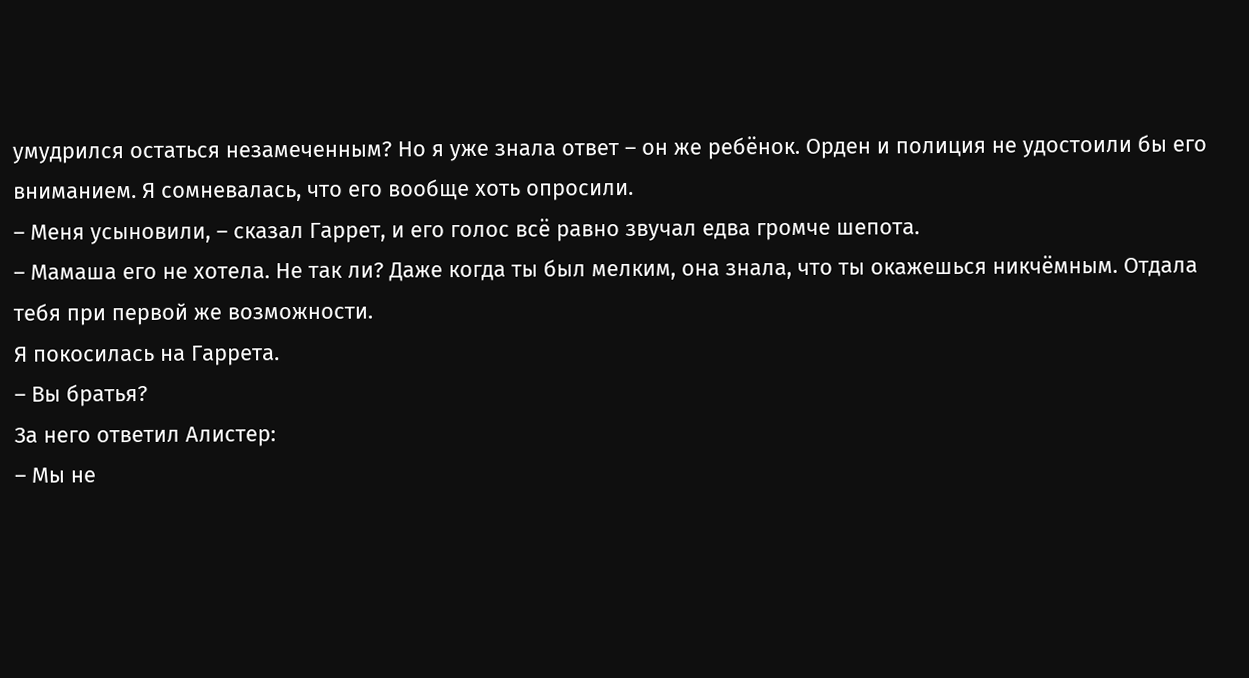умудрился остаться незамеченным? Но я уже знала ответ – он же ребёнок. Орден и полиция не удостоили бы его вниманием. Я сомневалась, что его вообще хоть опросили.
– Меня усыновили, – сказал Гаррет, и его голос всё равно звучал едва громче шепота.
– Мамаша его не хотела. Не так ли? Даже когда ты был мелким, она знала, что ты окажешься никчёмным. Отдала тебя при первой же возможности.
Я покосилась на Гаррета.
– Вы братья?
За него ответил Алистер:
– Мы не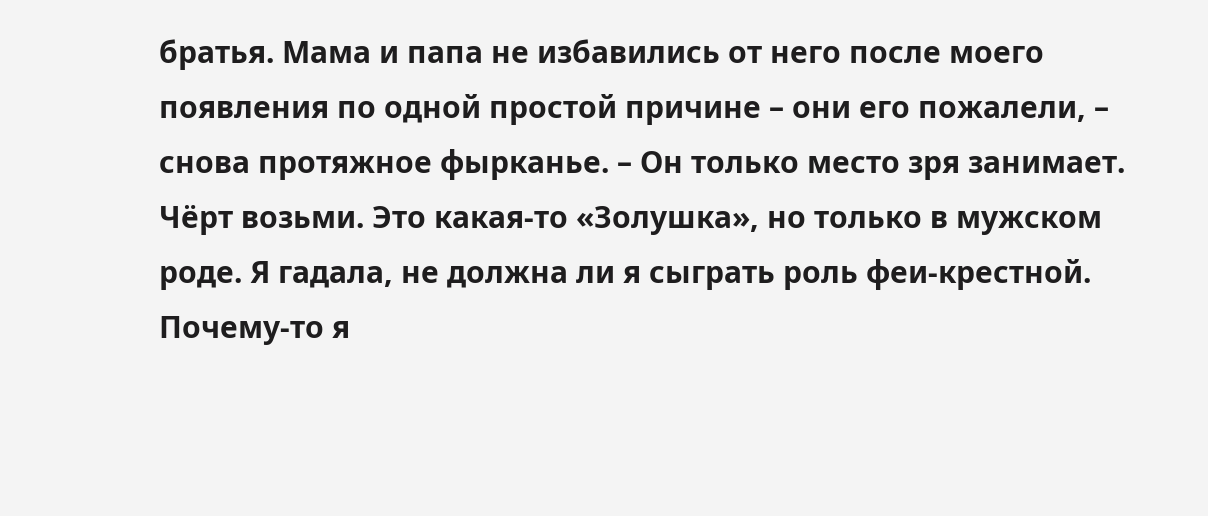братья. Мама и папа не избавились от него после моего появления по одной простой причине – они его пожалели, – снова протяжное фырканье. – Он только место зря занимает.
Чёрт возьми. Это какая-то «Золушка», но только в мужском роде. Я гадала, не должна ли я сыграть роль феи-крестной. Почему-то я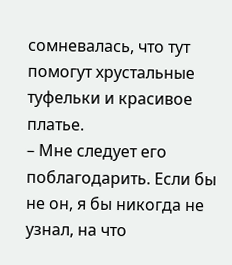сомневалась, что тут помогут хрустальные туфельки и красивое платье.
– Мне следует его поблагодарить. Если бы не он, я бы никогда не узнал, на что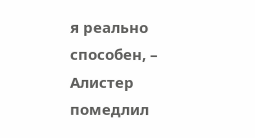я реально способен, – Алистер помедлил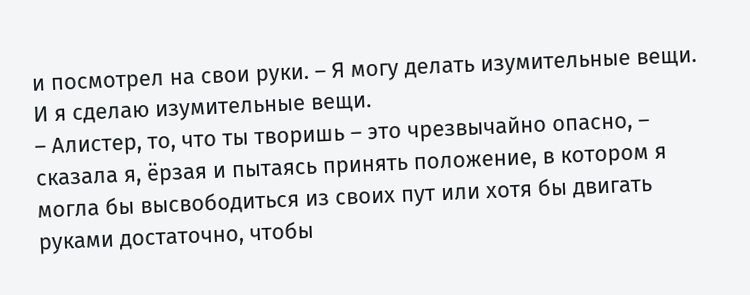и посмотрел на свои руки. – Я могу делать изумительные вещи. И я сделаю изумительные вещи.
– Алистер, то, что ты творишь – это чрезвычайно опасно, – сказала я, ёрзая и пытаясь принять положение, в котором я могла бы высвободиться из своих пут или хотя бы двигать руками достаточно, чтобы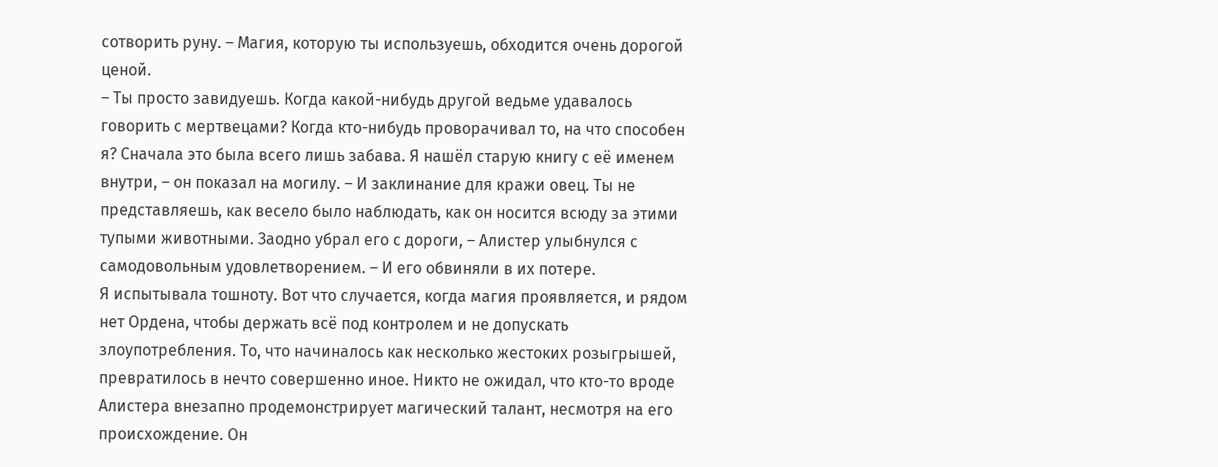сотворить руну. – Магия, которую ты используешь, обходится очень дорогой ценой.
– Ты просто завидуешь. Когда какой-нибудь другой ведьме удавалось говорить с мертвецами? Когда кто-нибудь проворачивал то, на что способен я? Сначала это была всего лишь забава. Я нашёл старую книгу с её именем внутри, – он показал на могилу. – И заклинание для кражи овец. Ты не представляешь, как весело было наблюдать, как он носится всюду за этими тупыми животными. Заодно убрал его с дороги, – Алистер улыбнулся с самодовольным удовлетворением. – И его обвиняли в их потере.
Я испытывала тошноту. Вот что случается, когда магия проявляется, и рядом нет Ордена, чтобы держать всё под контролем и не допускать злоупотребления. То, что начиналось как несколько жестоких розыгрышей, превратилось в нечто совершенно иное. Никто не ожидал, что кто-то вроде Алистера внезапно продемонстрирует магический талант, несмотря на его происхождение. Он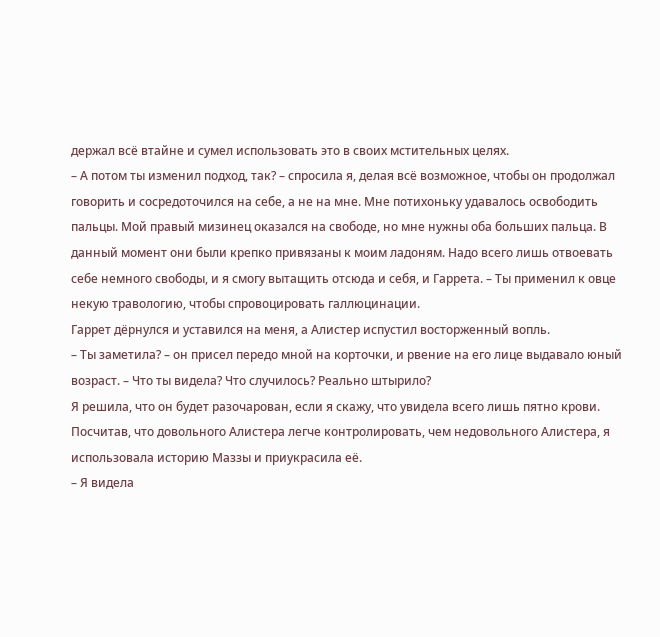держал всё втайне и сумел использовать это в своих мстительных целях.
– А потом ты изменил подход, так? – спросила я, делая всё возможное, чтобы он продолжал говорить и сосредоточился на себе, а не на мне. Мне потихоньку удавалось освободить пальцы. Мой правый мизинец оказался на свободе, но мне нужны оба больших пальца. В данный момент они были крепко привязаны к моим ладоням. Надо всего лишь отвоевать себе немного свободы, и я смогу вытащить отсюда и себя, и Гаррета. – Ты применил к овце некую травологию, чтобы спровоцировать галлюцинации.
Гаррет дёрнулся и уставился на меня, а Алистер испустил восторженный вопль.
– Ты заметила? – он присел передо мной на корточки, и рвение на его лице выдавало юный возраст. – Что ты видела? Что случилось? Реально штырило?
Я решила, что он будет разочарован, если я скажу, что увидела всего лишь пятно крови. Посчитав, что довольного Алистера легче контролировать, чем недовольного Алистера, я использовала историю Маззы и приукрасила её.
– Я видела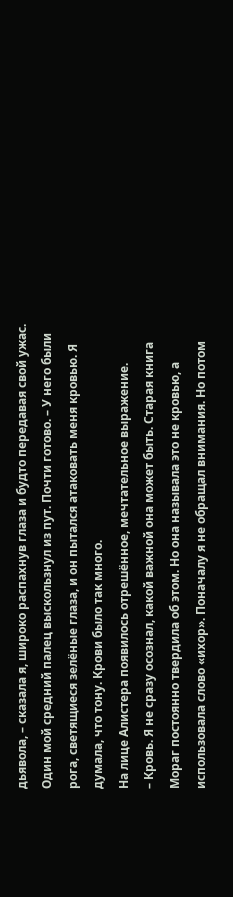дьявола, – сказала я, широко распахнув глаза и будто передавая свой ужас. Один мой средний палец выскользнул из пут. Почти готово. – У него были рога, светящиеся зелёные глаза, и он пытался атаковать меня кровью. Я думала, что тону. Крови было так много.
На лице Алистера появилось отрешённое, мечтательное выражение.
– Кровь. Я не сразу осознал, какой важной она может быть. Старая книга Мораг постоянно твердила об этом. Но она называла это не кровью, а использовала слово «ихор». Поначалу я не обращал внимания. Но потом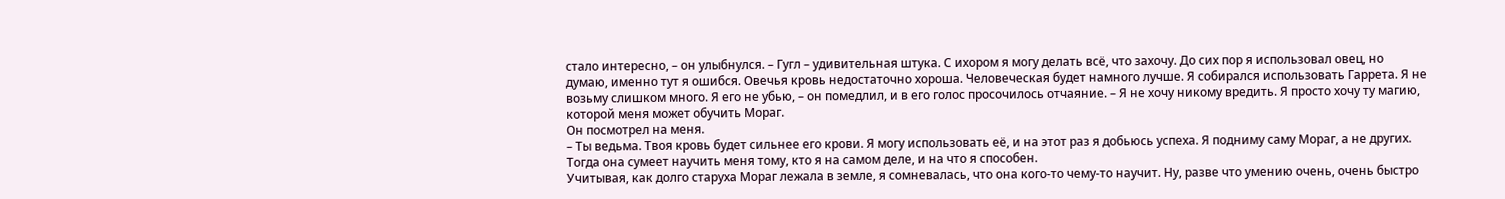стало интересно, – он улыбнулся. – Гугл – удивительная штука. С ихором я могу делать всё, что захочу. До сих пор я использовал овец, но думаю, именно тут я ошибся. Овечья кровь недостаточно хороша. Человеческая будет намного лучше. Я собирался использовать Гаррета. Я не возьму слишком много. Я его не убью, – он помедлил, и в его голос просочилось отчаяние. – Я не хочу никому вредить. Я просто хочу ту магию, которой меня может обучить Мораг.
Он посмотрел на меня.
– Ты ведьма. Твоя кровь будет сильнее его крови. Я могу использовать её, и на этот раз я добьюсь успеха. Я подниму саму Мораг, а не других. Тогда она сумеет научить меня тому, кто я на самом деле, и на что я способен.
Учитывая, как долго старуха Мораг лежала в земле, я сомневалась, что она кого-то чему-то научит. Ну, разве что умению очень, очень быстро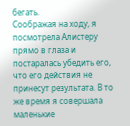бегать.
Соображая на ходу, я посмотрела Алистеру прямо в глаза и постаралась убедить его, что его действия не принесут результата. В то же время я совершала маленькие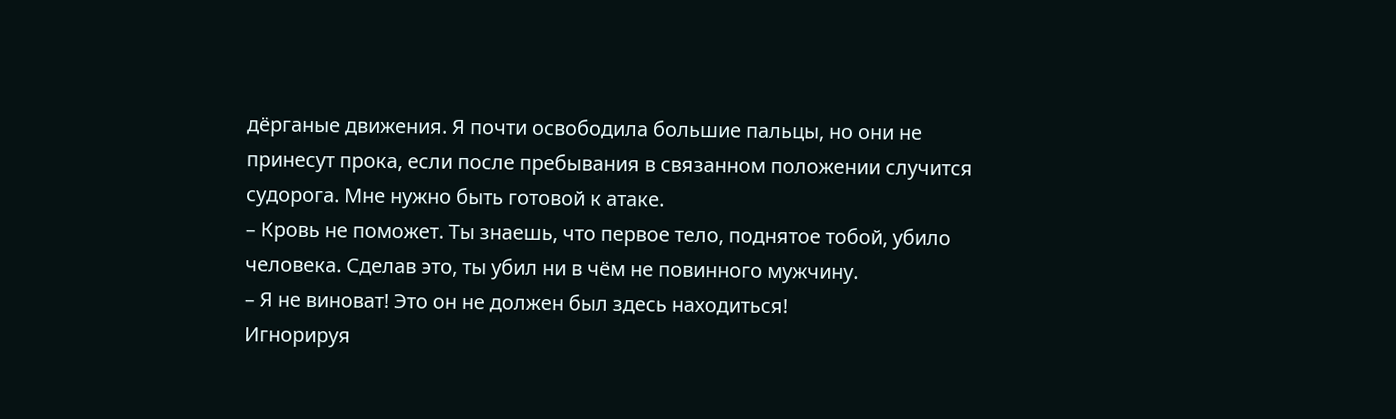дёрганые движения. Я почти освободила большие пальцы, но они не принесут прока, если после пребывания в связанном положении случится судорога. Мне нужно быть готовой к атаке.
– Кровь не поможет. Ты знаешь, что первое тело, поднятое тобой, убило человека. Сделав это, ты убил ни в чём не повинного мужчину.
– Я не виноват! Это он не должен был здесь находиться!
Игнорируя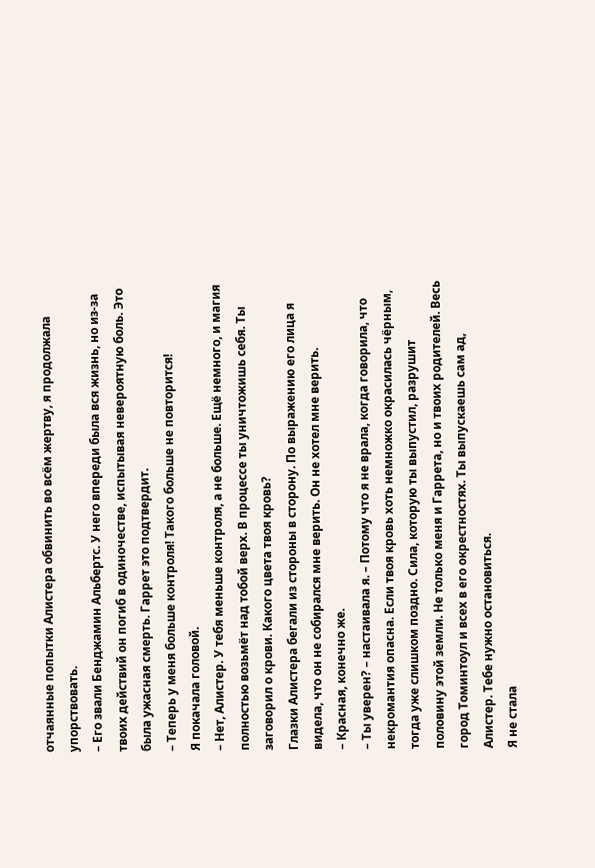отчаянные попытки Алистера обвинить во всём жертву, я продолжала упорствовать.
– Его звали Бенджамин Альбертс. У него впереди была вся жизнь, но из-за твоих действий он погиб в одиночестве, испытывая невероятную боль. Это была ужасная смерть. Гаррет это подтвердит.
– Теперь у меня больше контроля! Такого больше не повторится!
Я покачала головой.
– Нет, Алистер. У тебя меньше контроля, а не больше. Ещё немного, и магия полностью возьмёт над тобой верх. В процессе ты уничтожишь себя. Ты заговорил о крови. Какого цвета твоя кровь?
Глазки Алистера бегали из стороны в сторону. По выражению его лица я видела, что он не собирался мне верить. Он не хотел мне верить.
– Красная, конечно же.
– Ты уверен? – настаивала я. – Потому что я не врала, когда говорила, что некромантия опасна. Если твоя кровь хоть немножко окрасилась чёрным, тогда уже слишком поздно. Сила, которую ты выпустил, разрушит половину этой земли. Не только меня и Гаррета, но и твоих родителей. Весь город Томинтоул и всех в его окрестностях. Ты выпускаешь сам ад, Алистер. Тебе нужно остановиться.
Я не стала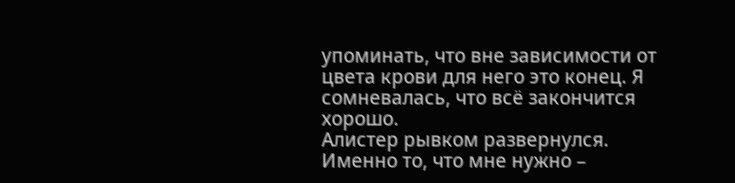упоминать, что вне зависимости от цвета крови для него это конец. Я сомневалась, что всё закончится хорошо.
Алистер рывком развернулся. Именно то, что мне нужно –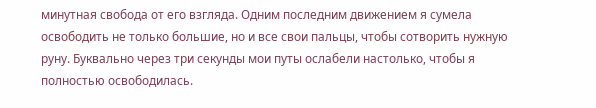минутная свобода от его взгляда. Одним последним движением я сумела освободить не только большие, но и все свои пальцы, чтобы сотворить нужную руну. Буквально через три секунды мои путы ослабели настолько, чтобы я полностью освободилась.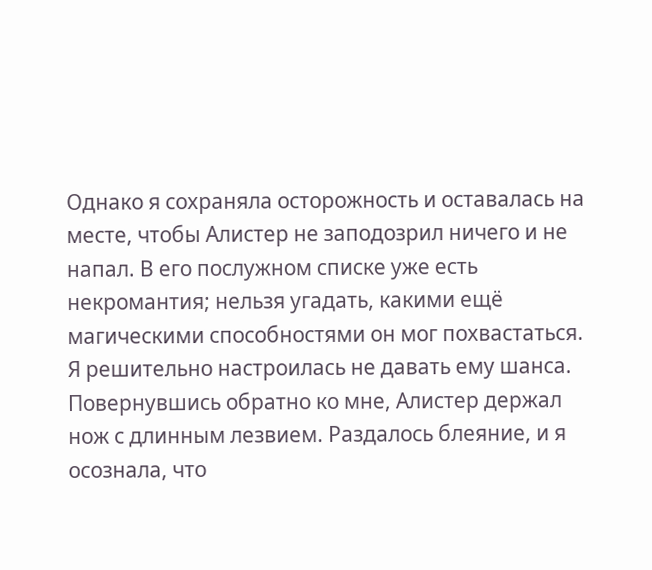Однако я сохраняла осторожность и оставалась на месте, чтобы Алистер не заподозрил ничего и не напал. В его послужном списке уже есть некромантия; нельзя угадать, какими ещё магическими способностями он мог похвастаться. Я решительно настроилась не давать ему шанса.
Повернувшись обратно ко мне, Алистер держал нож с длинным лезвием. Раздалось блеяние, и я осознала, что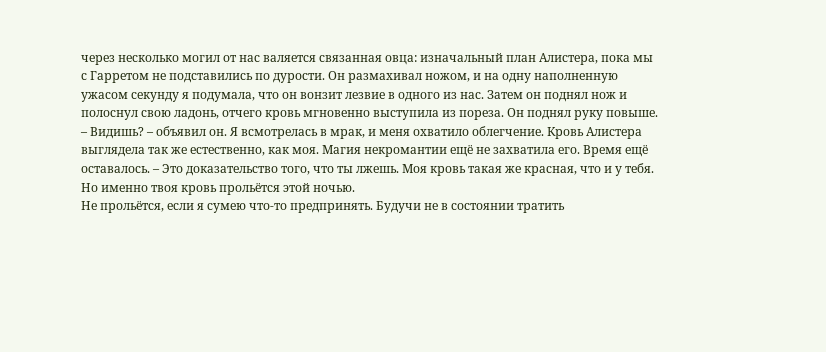через несколько могил от нас валяется связанная овца: изначальный план Алистера, пока мы с Гарретом не подставились по дурости. Он размахивал ножом, и на одну наполненную ужасом секунду я подумала, что он вонзит лезвие в одного из нас. Затем он поднял нож и полоснул свою ладонь, отчего кровь мгновенно выступила из пореза. Он поднял руку повыше.
– Видишь? – объявил он. Я всмотрелась в мрак, и меня охватило облегчение. Кровь Алистера выглядела так же естественно, как моя. Магия некромантии ещё не захватила его. Время ещё оставалось. – Это доказательство того, что ты лжешь. Моя кровь такая же красная, что и у тебя. Но именно твоя кровь прольётся этой ночью.
Не прольётся, если я сумею что-то предпринять. Будучи не в состоянии тратить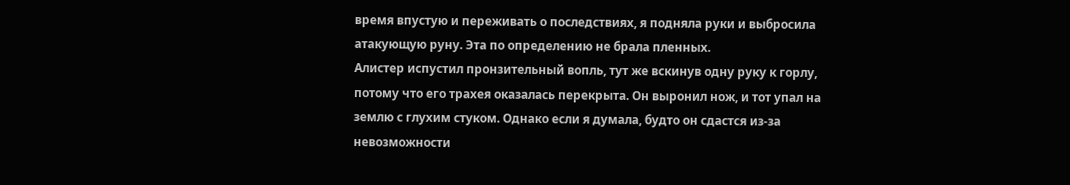время впустую и переживать о последствиях, я подняла руки и выбросила атакующую руну. Эта по определению не брала пленных.
Алистер испустил пронзительный вопль, тут же вскинув одну руку к горлу, потому что его трахея оказалась перекрыта. Он выронил нож, и тот упал на землю с глухим стуком. Однако если я думала, будто он сдастся из-за невозможности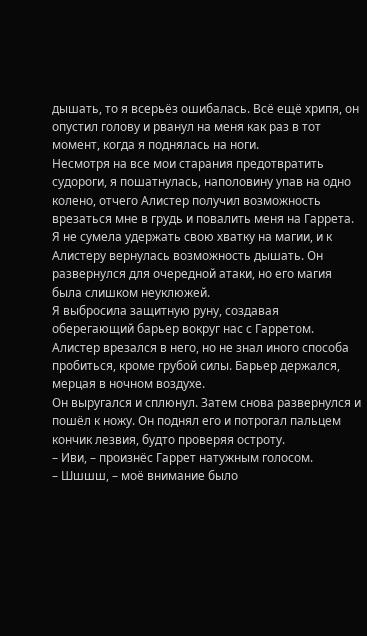дышать, то я всерьёз ошибалась. Всё ещё хрипя, он опустил голову и рванул на меня как раз в тот момент, когда я поднялась на ноги.
Несмотря на все мои старания предотвратить судороги, я пошатнулась, наполовину упав на одно колено, отчего Алистер получил возможность врезаться мне в грудь и повалить меня на Гаррета. Я не сумела удержать свою хватку на магии, и к Алистеру вернулась возможность дышать. Он развернулся для очередной атаки, но его магия была слишком неуклюжей.
Я выбросила защитную руну, создавая оберегающий барьер вокруг нас с Гарретом. Алистер врезался в него, но не знал иного способа пробиться, кроме грубой силы. Барьер держался, мерцая в ночном воздухе.
Он выругался и сплюнул. Затем снова развернулся и пошёл к ножу. Он поднял его и потрогал пальцем кончик лезвия, будто проверяя остроту.
– Иви, – произнёс Гаррет натужным голосом.
– Шшшш, – моё внимание было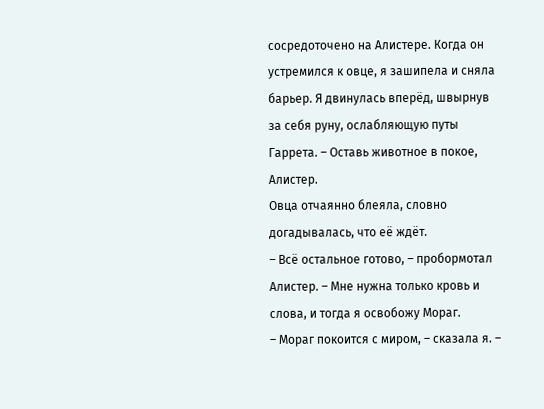сосредоточено на Алистере. Когда он устремился к овце, я зашипела и сняла барьер. Я двинулась вперёд, швырнув за себя руну, ослабляющую путы Гаррета. – Оставь животное в покое, Алистер.
Овца отчаянно блеяла, словно догадывалась, что её ждёт.
– Всё остальное готово, – пробормотал Алистер. – Мне нужна только кровь и слова, и тогда я освобожу Мораг.
– Мораг покоится с миром, – сказала я. –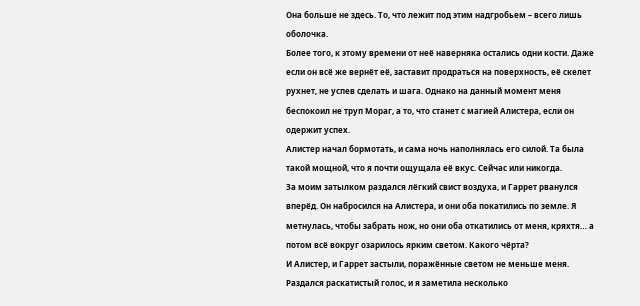Она больше не здесь. То, что лежит под этим надгробьем – всего лишь оболочка.
Более того, к этому времени от неё наверняка остались одни кости. Даже если он всё же вернёт её, заставит продраться на поверхность, её скелет рухнет, не успев сделать и шага. Однако на данный момент меня беспокоил не труп Мораг, а то, что станет с магией Алистера, если он одержит успех.
Алистер начал бормотать, и сама ночь наполнялась его силой. Та была такой мощной, что я почти ощущала её вкус. Сейчас или никогда.
За моим затылком раздался лёгкий свист воздуха, и Гаррет рванулся вперёд. Он набросился на Алистера, и они оба покатились по земле. Я метнулась, чтобы забрать нож, но они оба откатились от меня, кряхтя… а потом всё вокруг озарилось ярким светом. Какого чёрта?
И Алистер, и Гаррет застыли, поражённые светом не меньше меня. Раздался раскатистый голос, и я заметила несколько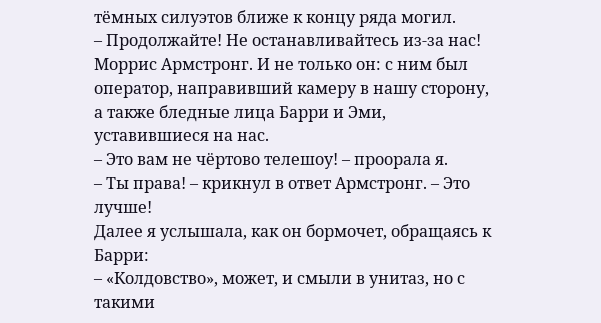тёмных силуэтов ближе к концу ряда могил.
– Продолжайте! Не останавливайтесь из-за нас!
Моррис Армстронг. И не только он: с ним был оператор, направивший камеру в нашу сторону, а также бледные лица Барри и Эми, уставившиеся на нас.
– Это вам не чёртово телешоу! – проорала я.
– Ты права! – крикнул в ответ Армстронг. – Это лучше!
Далее я услышала, как он бормочет, обращаясь к Барри:
– «Колдовство», может, и смыли в унитаз, но с такими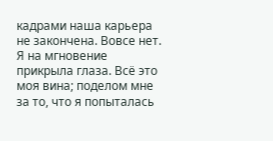кадрами наша карьера не закончена. Вовсе нет.
Я на мгновение прикрыла глаза. Всё это моя вина; поделом мне за то, что я попыталась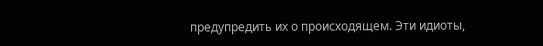предупредить их о происходящем. Эти идиоты,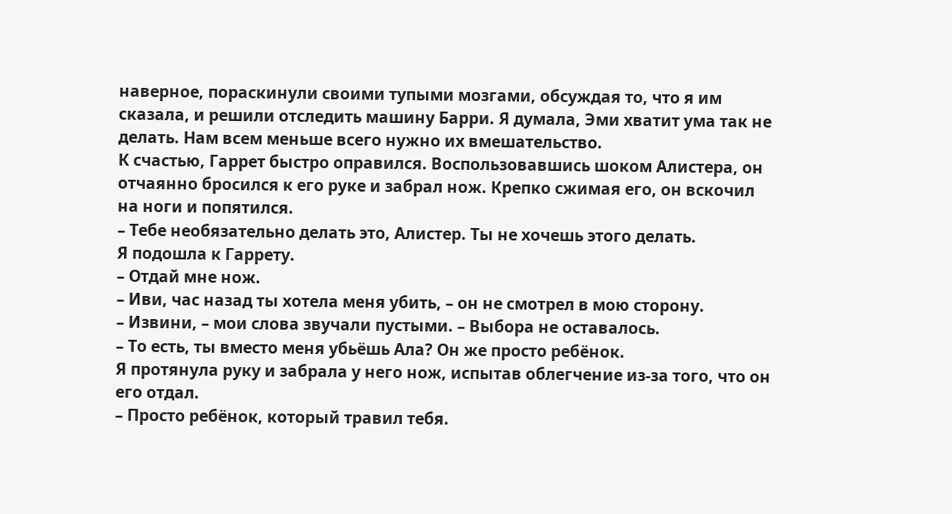наверное, пораскинули своими тупыми мозгами, обсуждая то, что я им сказала, и решили отследить машину Барри. Я думала, Эми хватит ума так не делать. Нам всем меньше всего нужно их вмешательство.
К счастью, Гаррет быстро оправился. Воспользовавшись шоком Алистера, он отчаянно бросился к его руке и забрал нож. Крепко сжимая его, он вскочил на ноги и попятился.
– Тебе необязательно делать это, Алистер. Ты не хочешь этого делать.
Я подошла к Гаррету.
– Отдай мне нож.
– Иви, час назад ты хотела меня убить, – он не смотрел в мою сторону.
– Извини, – мои слова звучали пустыми. – Выбора не оставалось.
– То есть, ты вместо меня убьёшь Ала? Он же просто ребёнок.
Я протянула руку и забрала у него нож, испытав облегчение из-за того, что он его отдал.
– Просто ребёнок, который травил тебя.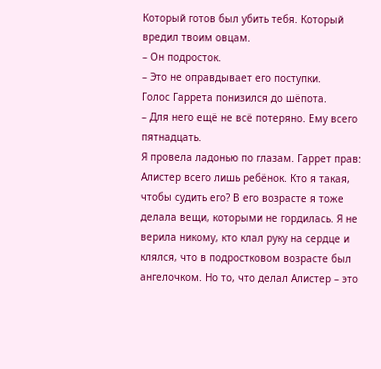Который готов был убить тебя. Который вредил твоим овцам.
– Он подросток.
– Это не оправдывает его поступки.
Голос Гаррета понизился до шёпота.
– Для него ещё не всё потеряно. Ему всего пятнадцать.
Я провела ладонью по глазам. Гаррет прав: Алистер всего лишь ребёнок. Кто я такая, чтобы судить его? В его возрасте я тоже делала вещи, которыми не гордилась. Я не верила никому, кто клал руку на сердце и клялся, что в подростковом возрасте был ангелочком. Но то, что делал Алистер – это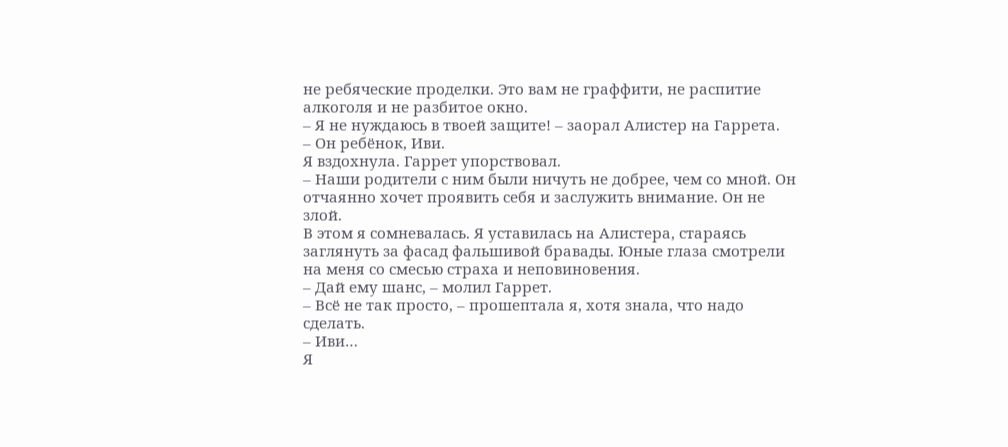не ребяческие проделки. Это вам не граффити, не распитие алкоголя и не разбитое окно.
– Я не нуждаюсь в твоей защите! – заорал Алистер на Гаррета.
– Он ребёнок, Иви.
Я вздохнула. Гаррет упорствовал.
– Наши родители с ним были ничуть не добрее, чем со мной. Он отчаянно хочет проявить себя и заслужить внимание. Он не злой.
В этом я сомневалась. Я уставилась на Алистера, стараясь заглянуть за фасад фальшивой бравады. Юные глаза смотрели на меня со смесью страха и неповиновения.
– Дай ему шанс, – молил Гаррет.
– Всё не так просто, – прошептала я, хотя знала, что надо сделать.
– Иви…
Я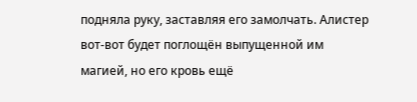подняла руку, заставляя его замолчать. Алистер вот-вот будет поглощён выпущенной им магией, но его кровь ещё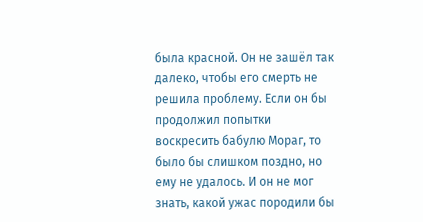была красной. Он не зашёл так далеко, чтобы его смерть не решила проблему. Если он бы продолжил попытки воскресить бабулю Мораг, то было бы слишком поздно, но ему не удалось. И он не мог знать, какой ужас породили бы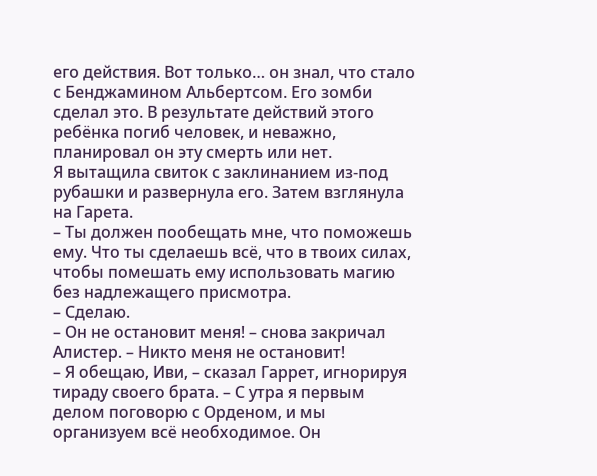его действия. Вот только… он знал, что стало с Бенджамином Альбертсом. Его зомби сделал это. В результате действий этого ребёнка погиб человек, и неважно, планировал он эту смерть или нет.
Я вытащила свиток с заклинанием из-под рубашки и развернула его. Затем взглянула на Гарета.
– Ты должен пообещать мне, что поможешь ему. Что ты сделаешь всё, что в твоих силах, чтобы помешать ему использовать магию без надлежащего присмотра.
– Сделаю.
– Он не остановит меня! – снова закричал Алистер. – Никто меня не остановит!
– Я обещаю, Иви, – сказал Гаррет, игнорируя тираду своего брата. – С утра я первым делом поговорю с Орденом, и мы организуем всё необходимое. Он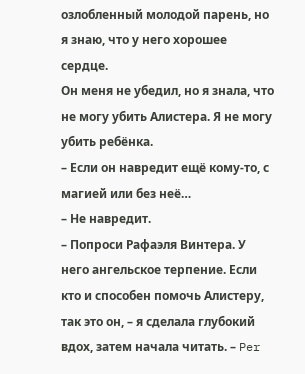озлобленный молодой парень, но я знаю, что у него хорошее сердце.
Он меня не убедил, но я знала, что не могу убить Алистера. Я не могу убить ребёнка.
– Если он навредит ещё кому-то, с магией или без неё…
– Не навредит.
– Попроси Рафаэля Винтера. У него ангельское терпение. Если кто и способен помочь Алистеру, так это он, – я сделала глубокий вдох, затем начала читать. – Per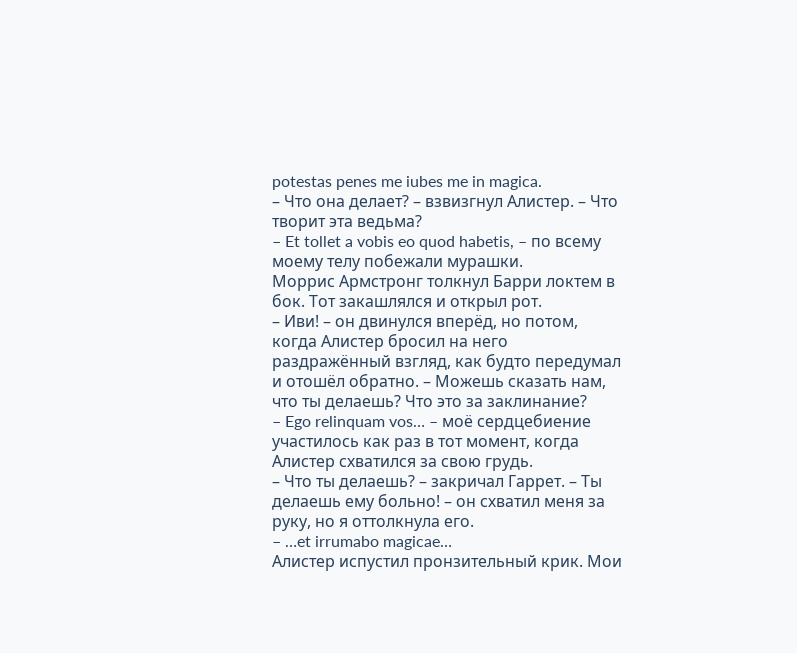potestas penes me iubes me in magica.
– Что она делает? – взвизгнул Алистер. – Что творит эта ведьма?
– Et tollet a vobis eo quod habetis, – по всему моему телу побежали мурашки.
Моррис Армстронг толкнул Барри локтем в бок. Тот закашлялся и открыл рот.
– Иви! – он двинулся вперёд, но потом, когда Алистер бросил на него раздражённый взгляд, как будто передумал и отошёл обратно. – Можешь сказать нам, что ты делаешь? Что это за заклинание?
– Ego relinquam vos… – моё сердцебиение участилось как раз в тот момент, когда Алистер схватился за свою грудь.
– Что ты делаешь? – закричал Гаррет. – Ты делаешь ему больно! – он схватил меня за руку, но я оттолкнула его.
– …et irrumabo magicae…
Алистер испустил пронзительный крик. Мои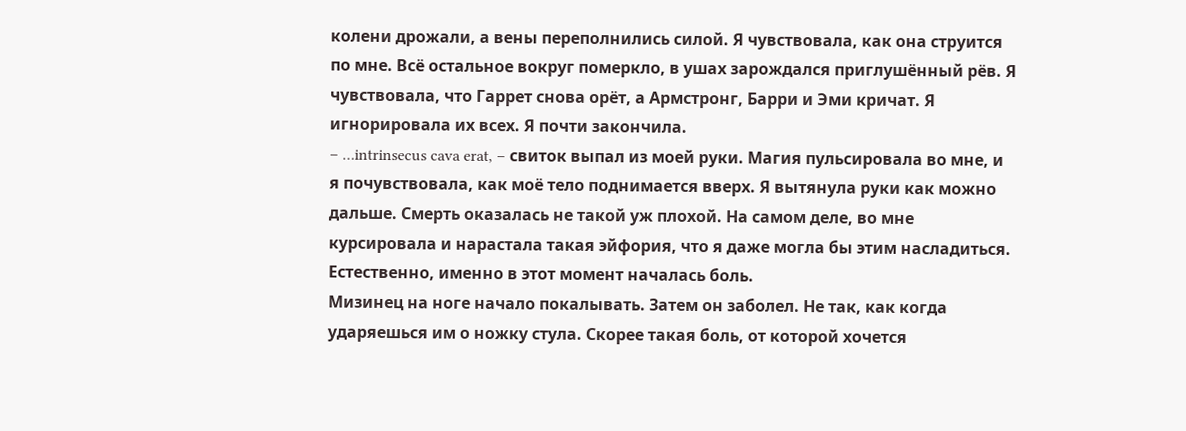колени дрожали, а вены переполнились силой. Я чувствовала, как она струится по мне. Всё остальное вокруг померкло, в ушах зарождался приглушённый рёв. Я чувствовала, что Гаррет снова орёт, а Армстронг, Барри и Эми кричат. Я игнорировала их всех. Я почти закончила.
– …intrinsecus cava erat, – свиток выпал из моей руки. Магия пульсировала во мне, и я почувствовала, как моё тело поднимается вверх. Я вытянула руки как можно дальше. Смерть оказалась не такой уж плохой. На самом деле, во мне курсировала и нарастала такая эйфория, что я даже могла бы этим насладиться. Естественно, именно в этот момент началась боль.
Мизинец на ноге начало покалывать. Затем он заболел. Не так, как когда ударяешься им о ножку стула. Скорее такая боль, от которой хочется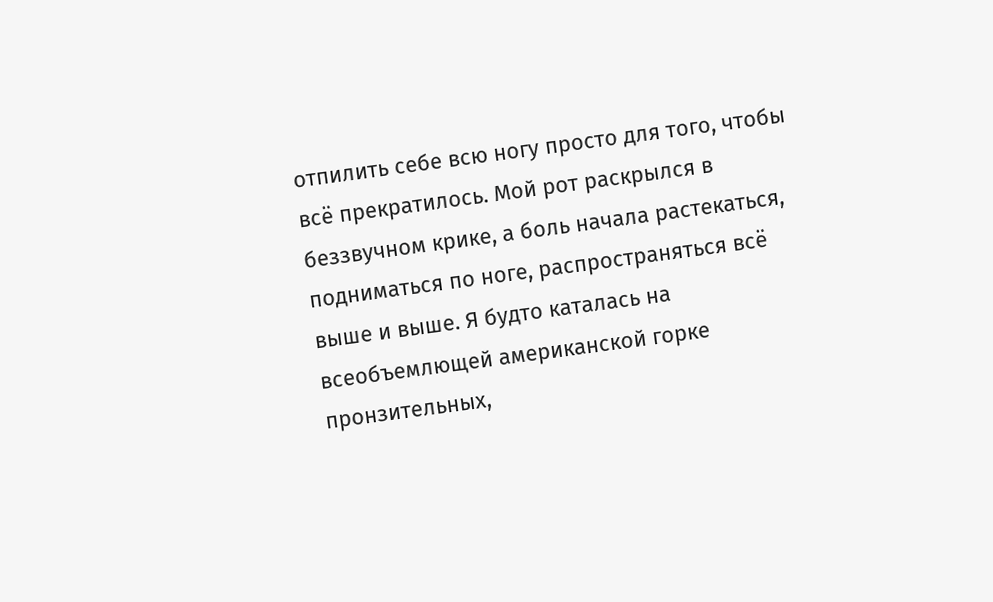отпилить себе всю ногу просто для того, чтобы всё прекратилось. Мой рот раскрылся в беззвучном крике, а боль начала растекаться, подниматься по ноге, распространяться всё выше и выше. Я будто каталась на всеобъемлющей американской горке пронзительных,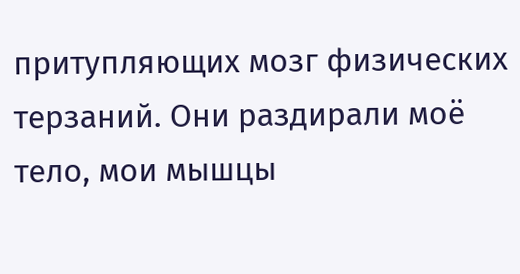притупляющих мозг физических терзаний. Они раздирали моё тело, мои мышцы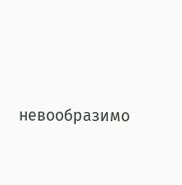невообразимо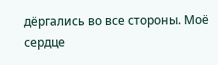дёргались во все стороны. Моё сердце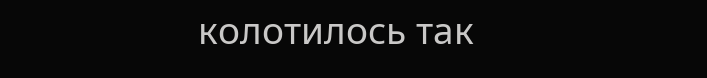колотилось так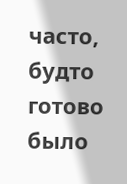часто, будто готово было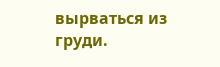вырваться из груди.